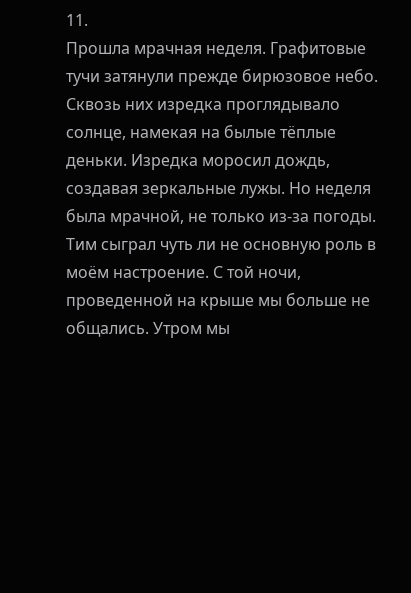11.
Прошла мрачная неделя. Графитовые тучи затянули прежде бирюзовое небо. Сквозь них изредка проглядывало солнце, намекая на былые тёплые деньки. Изредка моросил дождь, создавая зеркальные лужы. Но неделя была мрачной, не только из-за погоды. Тим сыграл чуть ли не основную роль в моём настроение. С той ночи, проведенной на крыше мы больше не общались. Утром мы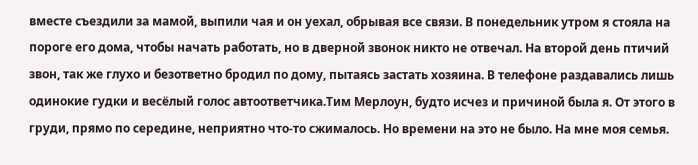вместе съездили за мамой, выпили чая и он уехал, обрывая все связи. В понедельник утром я стояла на пороге его дома, чтобы начать работать, но в дверной звонок никто не отвечал. На второй день птичий звон, так же глухо и безответно бродил по дому, пытаясь застать хозяина. В телефоне раздавались лишь одинокие гудки и весёлый голос автоответчика.Тим Мерлоун, будто исчез и причиной была я. От этого в груди, прямо по середине, неприятно что-то сжималось. Но времени на это не было. На мне моя семья.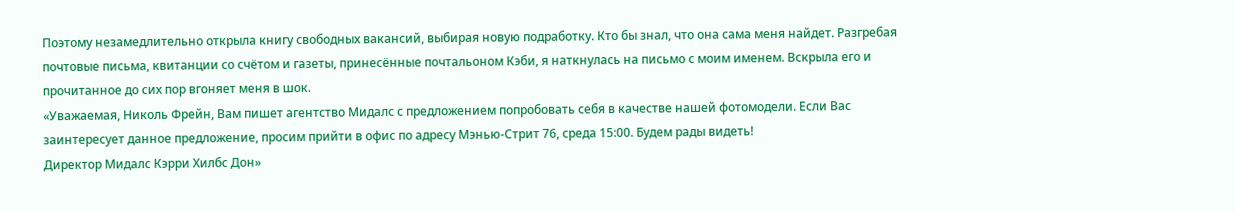Поэтому незамедлительно открыла книгу свободных вакансий, выбирая новую подработку. Кто бы знал, что она сама меня найдет. Разгребая почтовые письма, квитанции со счётом и газеты, принесённые почтальоном Кэби, я наткнулась на письмо с моим именем. Вскрыла его и прочитанное до сих пор вгоняет меня в шок.
«Уважаемая, Николь Фрейн, Вам пишет агентство Мидалс с предложением попробовать себя в качестве нашей фотомодели. Если Вас заинтересует данное предложение, просим прийти в офис по адресу Мэнью-Стрит 76, среда 15:00. Будем рады видеть!
Директор Мидалс Кэрри Хилбс Дон»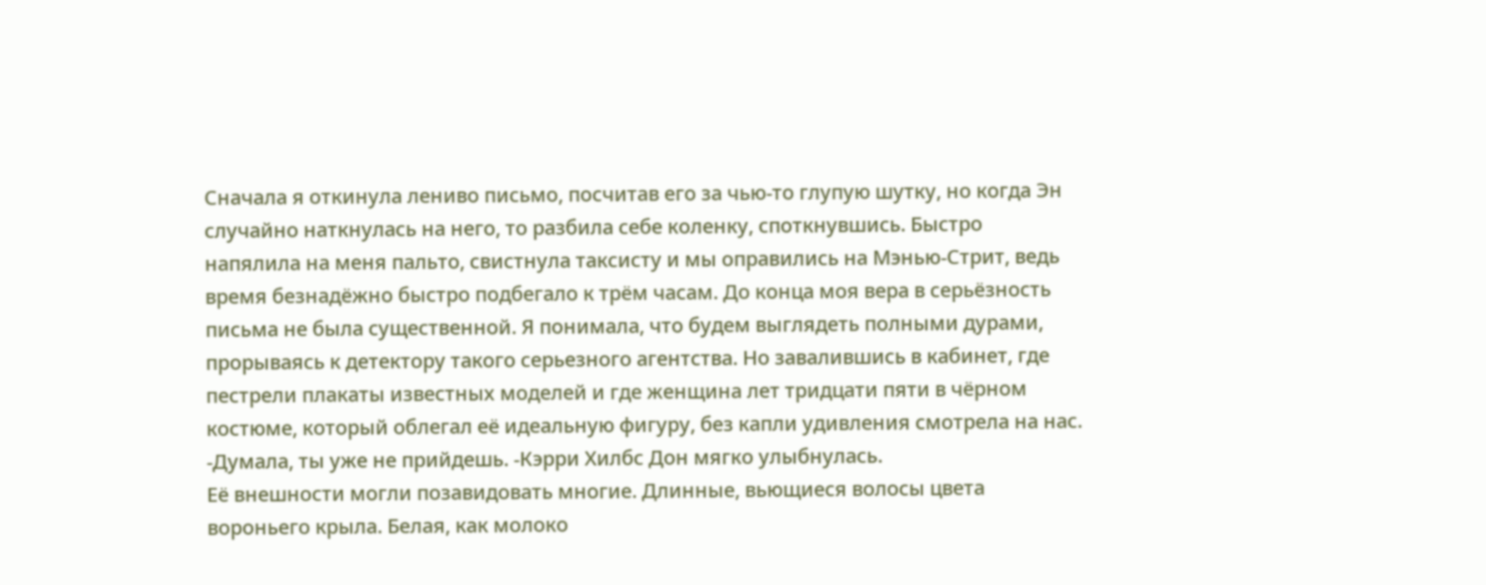Сначала я откинула лениво письмо, посчитав его за чью-то глупую шутку, но когда Эн случайно наткнулась на него, то разбила себе коленку, споткнувшись. Быстро напялила на меня пальто, свистнула таксисту и мы оправились на Мэнью-Стрит, ведь время безнадёжно быстро подбегало к трём часам. До конца моя вера в серьёзность письма не была существенной. Я понимала, что будем выглядеть полными дурами, прорываясь к детектору такого серьезного агентства. Но завалившись в кабинет, где пестрели плакаты известных моделей и где женщина лет тридцати пяти в чёрном костюме, который облегал её идеальную фигуру, без капли удивления смотрела на нас.
-Думала, ты уже не прийдешь. -Кэрри Хилбс Дон мягко улыбнулась.
Её внешности могли позавидовать многие. Длинные, вьющиеся волосы цвета вороньего крыла. Белая, как молоко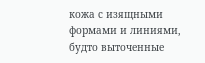кожа с изящными формами и линиями, будто выточенные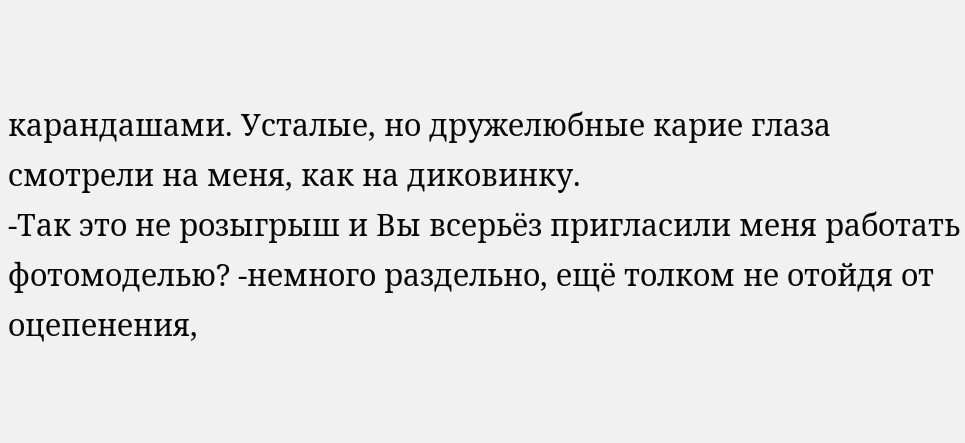карандашами. Усталые, но дружелюбные карие глаза смотрели на меня, как на диковинку.
-Так это не розыгрыш и Вы всерьёз пригласили меня работать фотомоделью? -немного раздельно, ещё толком не отойдя от оцепенения,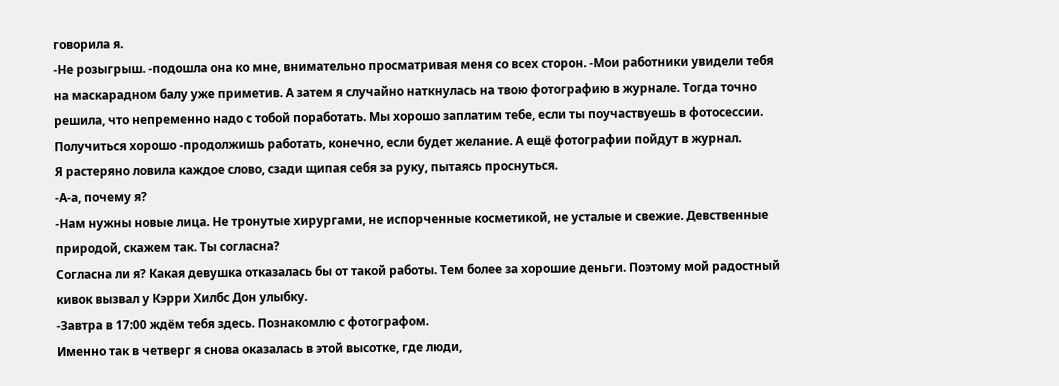говорила я.
-Не розыгрыш. -подошла она ко мне, внимательно просматривая меня со всех сторон. -Мои работники увидели тебя на маскарадном балу уже приметив. А затем я случайно наткнулась на твою фотографию в журнале. Тогда точно решила, что непременно надо с тобой поработать. Мы хорошо заплатим тебе, если ты поучаствуешь в фотосессии. Получиться хорошо -продолжишь работать, конечно, если будет желание. А ещё фотографии пойдут в журнал.
Я растеряно ловила каждое слово, сзади щипая себя за руку, пытаясь проснуться.
-А-а, почему я?
-Нам нужны новые лица. Не тронутые хирургами, не испорченные косметикой, не усталые и свежие. Девственные природой, скажем так. Ты согласна?
Согласна ли я? Какая девушка отказалась бы от такой работы. Тем более за хорошие деньги. Поэтому мой радостный кивок вызвал у Кэрри Хилбс Дон улыбку.
-Завтра в 17:00 ждём тебя здесь. Познакомлю с фотографом.
Именно так в четверг я снова оказалась в этой высотке, где люди,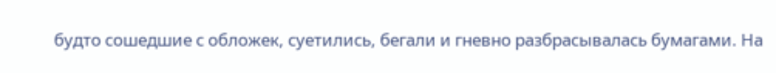будто сошедшие с обложек, суетились, бегали и гневно разбрасывалась бумагами. На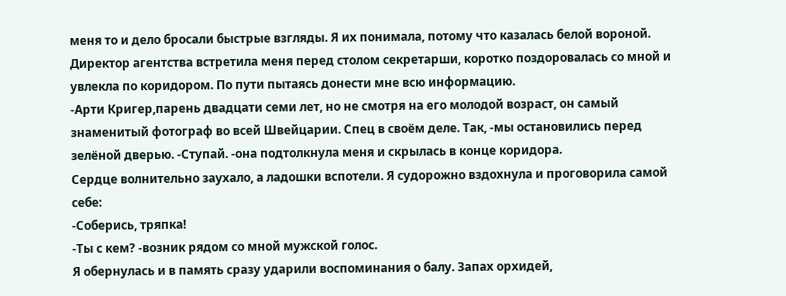меня то и дело бросали быстрые взгляды. Я их понимала, потому что казалась белой вороной.
Директор агентства встретила меня перед столом секретарши, коротко поздоровалась со мной и увлекла по коридором. По пути пытаясь донести мне всю информацию.
-Арти Кригер,парень двадцати семи лет, но не смотря на его молодой возраст, он самый знаменитый фотограф во всей Швейцарии. Спец в своём деле. Так, -мы остановились перед зелёной дверью. -Ступай. -она подтолкнула меня и скрылась в конце коридора.
Сердце волнительно заухало, а ладошки вспотели. Я судорожно вздохнула и проговорила самой себе:
-Соберись, тряпка!
-Ты с кем? -возник рядом со мной мужской голос.
Я обернулась и в память сразу ударили воспоминания о балу. Запах орхидей,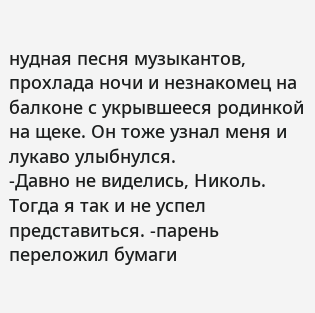нудная песня музыкантов, прохлада ночи и незнакомец на балконе с укрывшееся родинкой на щеке. Он тоже узнал меня и лукаво улыбнулся.
-Давно не виделись, Николь. Тогда я так и не успел представиться. -парень переложил бумаги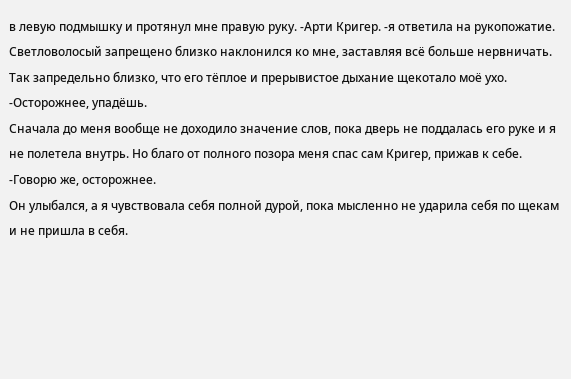в левую подмышку и протянул мне правую руку. -Арти Кригер. -я ответила на рукопожатие.
Светловолосый запрещено близко наклонился ко мне, заставляя всё больше нервничать. Так запредельно близко, что его тёплое и прерывистое дыхание щекотало моё ухо.
-Осторожнее, упадёшь.
Сначала до меня вообще не доходило значение слов, пока дверь не поддалась его руке и я не полетела внутрь. Но благо от полного позора меня спас сам Кригер, прижав к себе.
-Говорю же, осторожнее.
Он улыбался, а я чувствовала себя полной дурой, пока мысленно не ударила себя по щекам и не пришла в себя.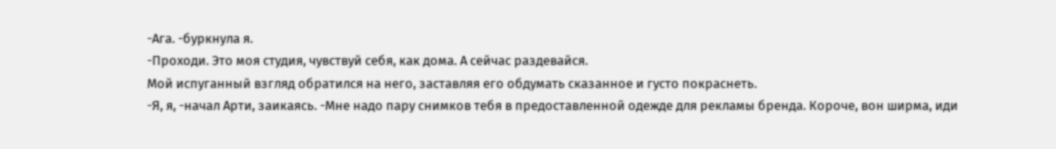-Ага. -буркнула я.
-Проходи. Это моя студия, чувствуй себя, как дома. А сейчас раздевайся.
Мой испуганный взгляд обратился на него, заставляя его обдумать сказанное и густо покраснеть.
-Я, я, -начал Арти, заикаясь. -Мне надо пару снимков тебя в предоставленной одежде для рекламы бренда. Короче, вон ширма, иди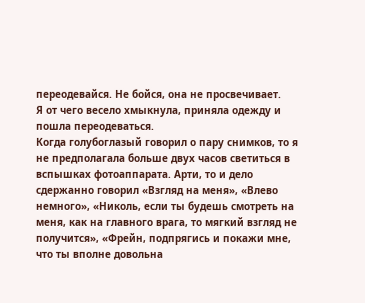переодевайся. Не бойся, она не просвечивает.
Я от чего весело хмыкнула, приняла одежду и пошла переодеваться.
Когда голубоглазый говорил о пару снимков, то я не предполагала больше двух часов светиться в вспышках фотоаппарата. Арти, то и дело сдержанно говорил «Взгляд на меня», «Влево немного», «Николь, если ты будешь смотреть на меня, как на главного врага, то мягкий взгляд не получится», «Фрейн, подпрягись и покажи мне, что ты вполне довольна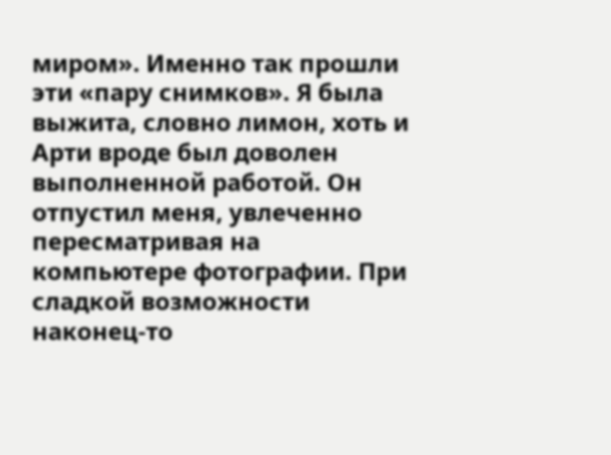миром». Именно так прошли эти «пару снимков». Я была выжита, словно лимон, хоть и Арти вроде был доволен выполненной работой. Он отпустил меня, увлеченно пересматривая на компьютере фотографии. При сладкой возможности наконец-то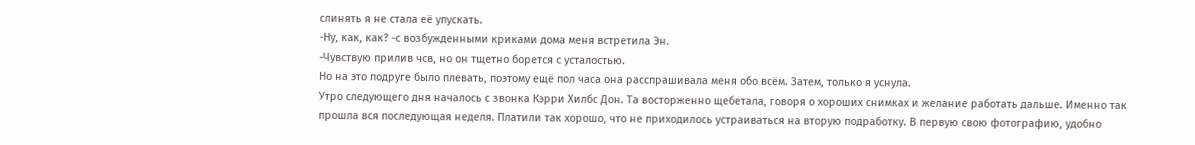слинять я не стала её упускать.
-Ну, как, как? -с возбужденными криками дома меня встретила Эн.
-Чувствую прилив чсв, но он тщетно борется с усталостью.
Но на это подруге было плевать, поэтому ещё пол часа она расспрашивала меня обо всём. Затем, только я уснула.
Утро следующего дня началось с звонка Кэрри Хилбс Дон. Та восторженно щебетала, говоря о хороших снимках и желание работать дальше. Именно так прошла вся последующая неделя. Платили так хорошо, что не приходилось устраиваться на вторую подработку. В первую свою фотографию, удобно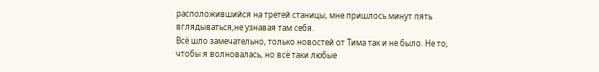расположившийся на третей станицы, мне пришлось минут пять вглядываться,не узнавая там себя.
Всё шло замечательно, только новостей от Тима так и не было. Не то, чтобы я волновалась, но всё таки любые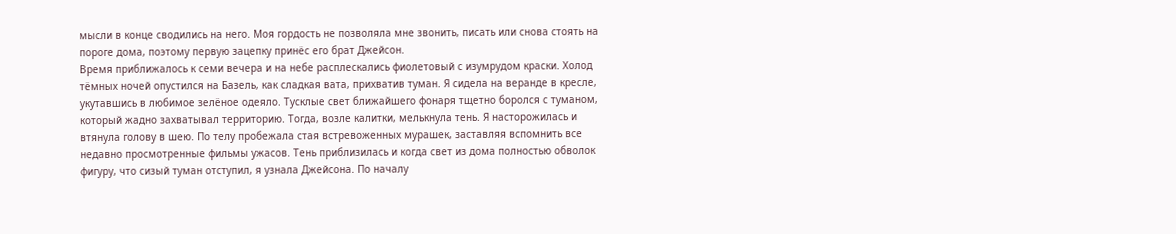мысли в конце сводились на него. Моя гордость не позволяла мне звонить, писать или снова стоять на пороге дома, поэтому первую зацепку принёс его брат Джейсон.
Время приближалось к семи вечера и на небе расплескались фиолетовый с изумрудом краски. Холод тёмных ночей опустился на Базель, как сладкая вата, прихватив туман. Я сидела на веранде в кресле, укутавшись в любимое зелёное одеяло. Тусклые свет ближайшего фонаря тщетно боролся с туманом, который жадно захватывал территорию. Тогда, возле калитки, мелькнула тень. Я насторожилась и втянула голову в шею. По телу пробежала стая встревоженных мурашек, заставляя вспомнить все недавно просмотренные фильмы ужасов. Тень приблизилась и когда свет из дома полностью обволок фигуру, что сизый туман отступил, я узнала Джейсона. По началу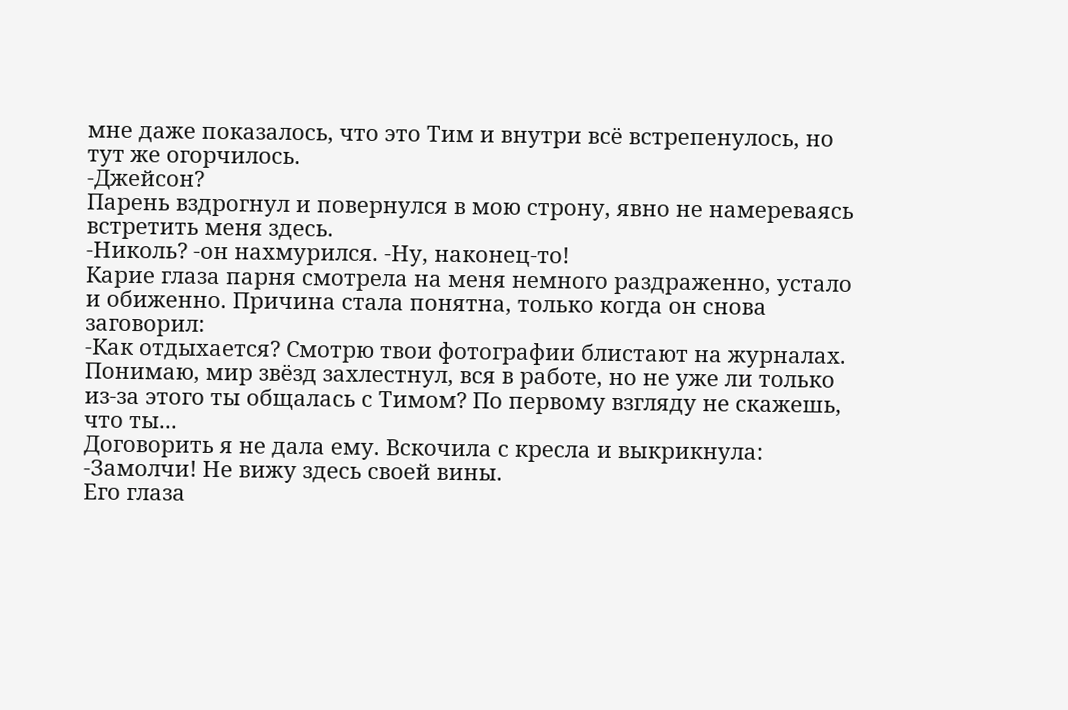мне даже показалось, что это Тим и внутри всё встрепенулось, но тут же огорчилось.
-Джейсон?
Парень вздрогнул и повернулся в мою строну, явно не намереваясь встретить меня здесь.
-Николь? -он нахмурился. -Ну, наконец-то!
Карие глаза парня смотрела на меня немного раздраженно, устало и обиженно. Причина стала понятна, только когда он снова заговорил:
-Как отдыхается? Смотрю твои фотографии блистают на журналах. Понимаю, мир звёзд захлестнул, вся в работе, но не уже ли только из-за этого ты общалась с Тимом? По первому взгляду не скажешь, что ты...
Договорить я не дала ему. Вскочила с кресла и выкрикнула:
-Замолчи! Не вижу здесь своей вины.
Его глаза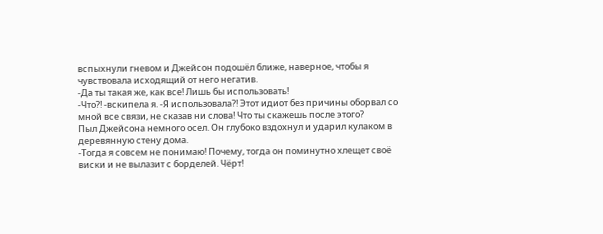вспыхнули гневом и Джейсон подошёл ближе, наверное, чтобы я чувствовала исходящий от него негатив.
-Да ты такая же, как все! Лишь бы использовать!
-Что?! -вскипела я. -Я использовала?! Этот идиот без причины оборвал со мной все связи, не сказав ни слова! Что ты скажешь после этого?
Пыл Джейсона немного осел. Он глубоко вздохнул и ударил кулаком в деревянную стену дома.
-Тогда я совсем не понимаю! Почему, тогда он поминутно хлещет своё виски и не вылазит с борделей. Чёрт!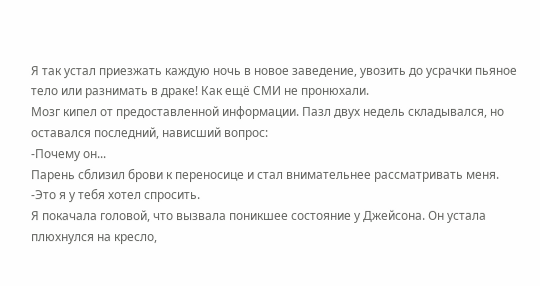Я так устал приезжать каждую ночь в новое заведение, увозить до усрачки пьяное тело или разнимать в драке! Как ещё СМИ не пронюхали.
Мозг кипел от предоставленной информации. Пазл двух недель складывался, но оставался последний, нависший вопрос:
-Почему он...
Парень сблизил брови к переносице и стал внимательнее рассматривать меня.
-Это я у тебя хотел спросить.
Я покачала головой, что вызвала поникшее состояние у Джейсона. Он устала плюхнулся на кресло,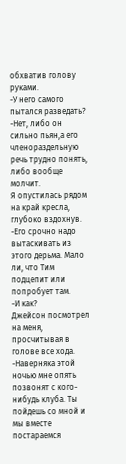обхватив голову руками.
-У него самого пытался разведать?
-Нет, либо он сильно пьян,а его членораздельную речь трудно понять, либо вообще молчит.
Я опустилась рядом на край кресла, глубоко вздохнув.
-Его срочно надо вытаскивать из этого дерьма. Мало ли, что Тим подцепит или попробует там.
-И как?
Джейсон посмотрел на меня, просчитывая в голове все хода.
-Наверняка этой ночью мне опять позвонят с кого-нибудь клуба. Ты пойдешь со мной и мы вместе постараемся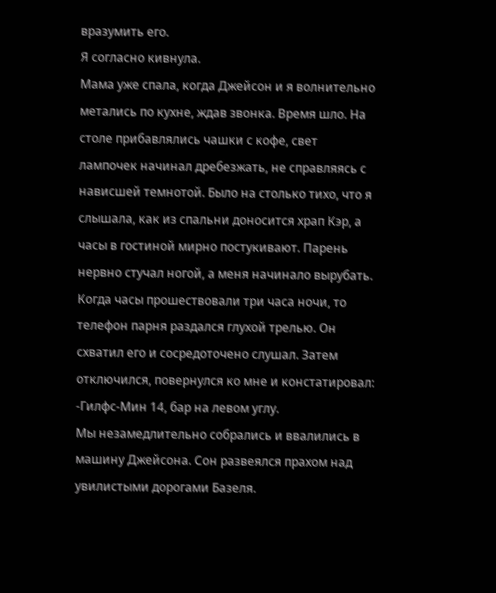вразумить его.
Я согласно кивнула.
Мама уже спала, когда Джейсон и я волнительно метались по кухне, ждав звонка. Время шло. На столе прибавлялись чашки с кофе, свет лампочек начинал дребезжать, не справляясь с нависшей темнотой. Было на столько тихо, что я слышала, как из спальни доносится храп Кэр, а часы в гостиной мирно постукивают. Парень нервно стучал ногой, а меня начинало вырубать. Когда часы прошествовали три часа ночи, то телефон парня раздался глухой трелью. Он схватил его и сосредоточено слушал. Затем отключился, повернулся ко мне и констатировал:
-Гилфс-Мин 14, бар на левом углу.
Мы незамедлительно собрались и ввалились в машину Джейсона. Сон развеялся прахом над увилистыми дорогами Базеля.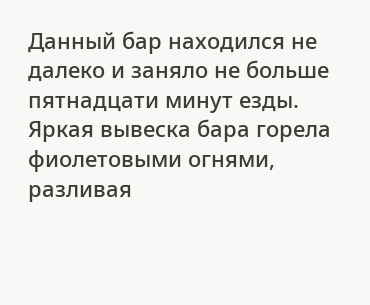Данный бар находился не далеко и заняло не больше пятнадцати минут езды. Яркая вывеска бара горела фиолетовыми огнями, разливая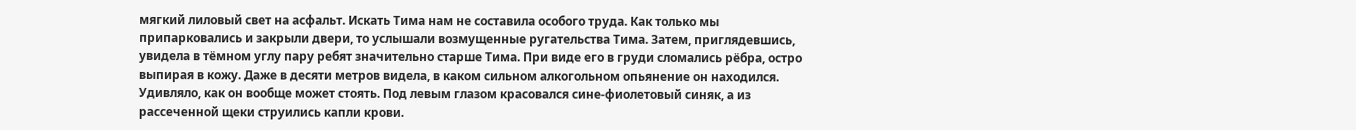мягкий лиловый свет на асфальт. Искать Тима нам не составила особого труда. Как только мы припарковались и закрыли двери, то услышали возмущенные ругательства Тима. Затем, приглядевшись, увидела в тёмном углу пару ребят значительно старше Тима. При виде его в груди сломались рёбра, остро выпирая в кожу. Даже в десяти метров видела, в каком сильном алкогольном опьянение он находился. Удивляло, как он вообще может стоять. Под левым глазом красовался сине-фиолетовый синяк, а из рассеченной щеки струились капли крови.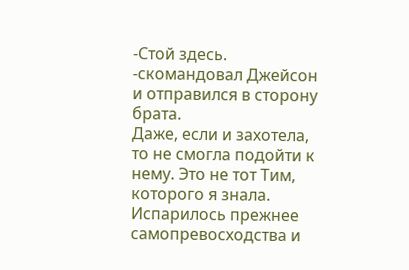-Стой здесь. -скомандовал Джейсон и отправился в сторону брата.
Даже, если и захотела, то не смогла подойти к нему. Это не тот Тим, которого я знала. Испарилось прежнее самопревосходства и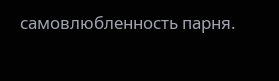самовлюбленность парня.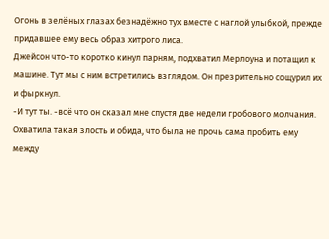Огонь в зелёных глазах безнадёжно тух вместе с наглой улыбкой, прежде придавшее ему весь образ хитрого лиса.
Джейсон что-то коротко кинул парням, подхватил Мерлоуна и потащил к машине. Тут мы с ним встретились взглядом. Он презрительно сощурил их и фыркнул.
-И тут ты. -всё что он сказал мне спустя две недели гробового молчания.
Охватила такая злость и обида, что была не прочь сама пробить ему между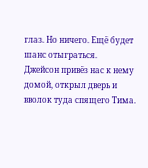глаз. Но ничего. Ещё будет шанс отыграться.
Джейсон привёз нас к нему домой, открыл дверь и вволок туда спящего Тима.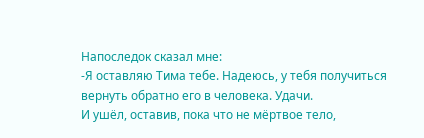Напоследок сказал мне:
-Я оставляю Тима тебе. Надеюсь, у тебя получиться вернуть обратно его в человека. Удачи.
И ушёл, оставив, пока что не мёртвое тело,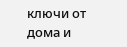ключи от дома и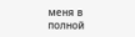меня в полной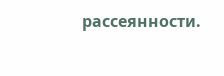рассеянности.